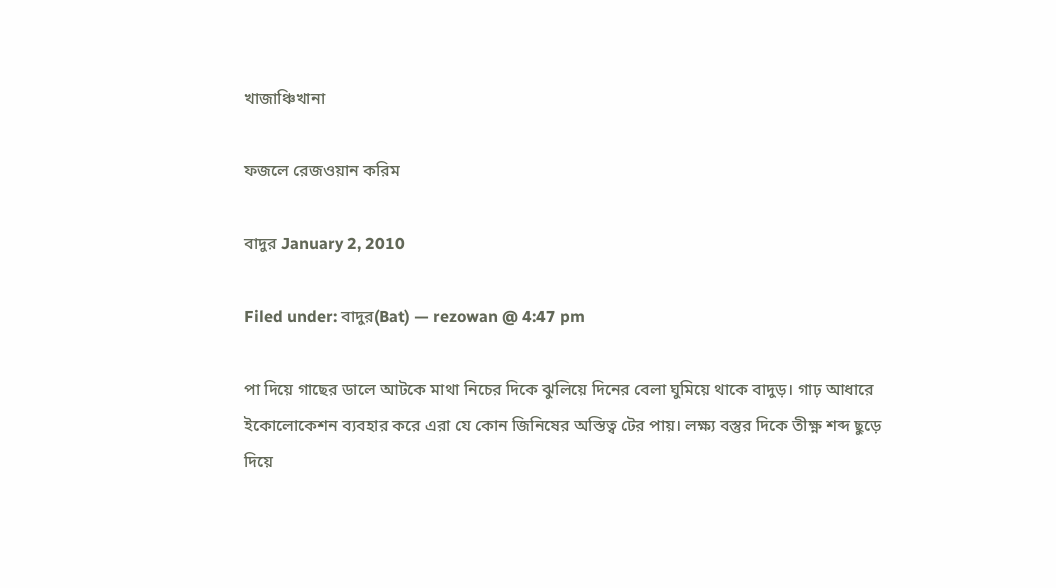খাজাঞ্চিখানা

ফজলে রেজওয়ান করিম

বাদুর January 2, 2010

Filed under: বাদুর(Bat) — rezowan @ 4:47 pm

পা দিয়ে গাছের ডালে আটকে মাথা নিচের দিকে ঝুলিয়ে দিনের বেলা ঘুমিয়ে থাকে বাদুড়। গাঢ় আধারে ইকোলোকেশন ব্যবহার করে এরা যে কোন জিনিষের অস্তিত্ব টের পায়। লক্ষ্য বস্তুর দিকে তীক্ষ্ণ শব্দ ছুড়ে দিয়ে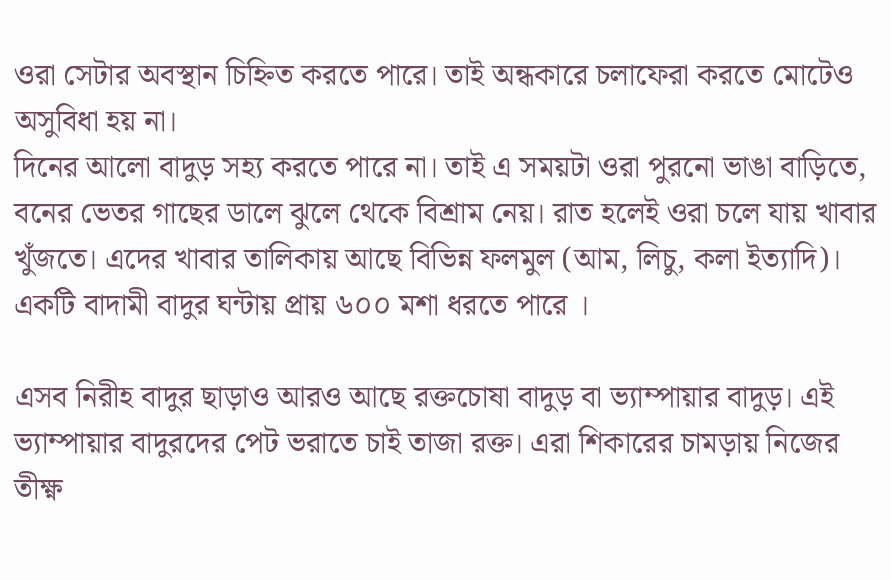ওরা সেটার অবস্থান চিহ্নিত করতে পারে। তাই অন্ধকারে চলাফেরা করতে মোটেও অসুবিধা হয় না।
দিনের আলো বাদুড় সহ্য করতে পারে না। তাই এ সময়টা ওরা পুরনো ভাঙা বাড়িতে, বনের ভেতর গাছের ডালে ঝুলে থেকে বিশ্রাম নেয়। রাত হলেই ওরা চলে যায় খাবার খুঁজতে। এদের খাবার তালিকায় আছে বিভিন্ন ফলমুল (আম, লিচু, কলা ইত্যাদি)। একটি বাদামী বাদুর ঘন্টায় প্রায় ৬০০ মশা ধরতে পারে ।

এসব নিরীহ বাদুর ছাড়াও আরও আছে রক্তচোষা বাদুড় বা ভ্যাম্পায়ার বাদুড়। এই ভ্যাম্পায়ার বাদুরদের পেট ভরাতে চাই তাজা রক্ত। এরা শিকারের চামড়ায় নিজের তীক্ষ্ণ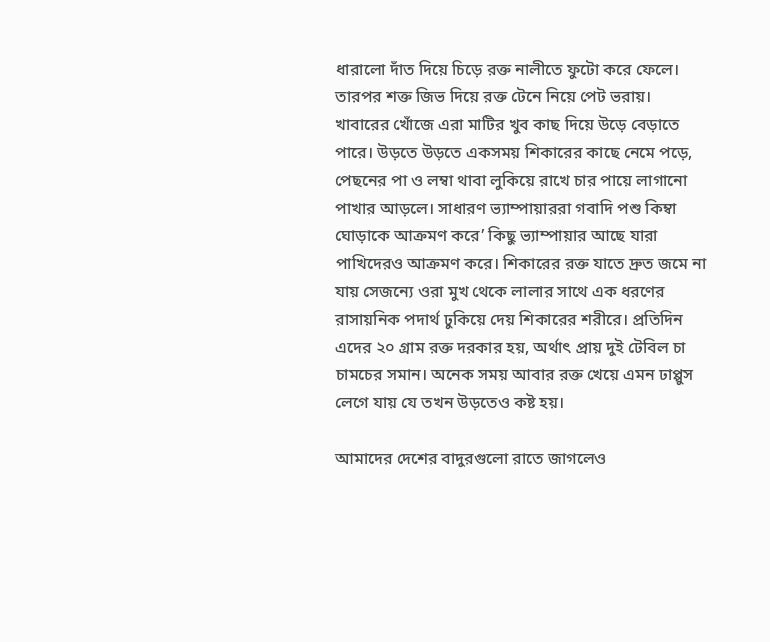ধারালো দাঁত দিয়ে চিড়ে রক্ত নালীতে ফুটো করে ফেলে। তারপর শক্ত জিভ দিয়ে রক্ত টেনে নিয়ে পেট ভরায়। খাবারের খোঁজে এরা মাটির খুব কাছ দিয়ে উড়ে বেড়াতে পারে। উড়তে উড়তে একসময় শিকারের কাছে নেমে পড়ে, পেছনের পা ও লম্বা থাবা লুকিয়ে রাখে চার পায়ে লাগানো পাখার আড়লে। সাধারণ ভ্যাম্পায়াররা গবাদি পশু কিম্বা ঘোড়াকে আক্রমণ করে’ কিছু ভ্যাম্পায়ার আছে যারা পাখিদেরও আক্রমণ করে। শিকারের রক্ত যাতে দ্রুত জমে না যায় সেজন্যে ওরা মুখ থেকে লালার সাথে এক ধরণের রাসায়নিক পদার্থ ঢুকিয়ে দেয় শিকারের শরীরে। প্রতিদিন এদের ২০ গ্রাম রক্ত দরকার হয়, অর্থাৎ প্রায় দুই টেবিল চা চামচের সমান। অনেক সময় আবার রক্ত খেয়ে এমন ঢাপ্পুস লেগে যায় যে তখন উড়তেও কষ্ট হয়।

আমাদের দেশের বাদুরগুলো রাতে জাগলেও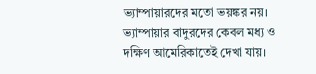ভ্যাম্পায়ারদের মতো ভয়ঙ্কর নয়। ভ্যাম্পায়ার বাদুরদের কেবল মধ্য ও দক্ষিণ আমেরিকাতেই দেখা যায়।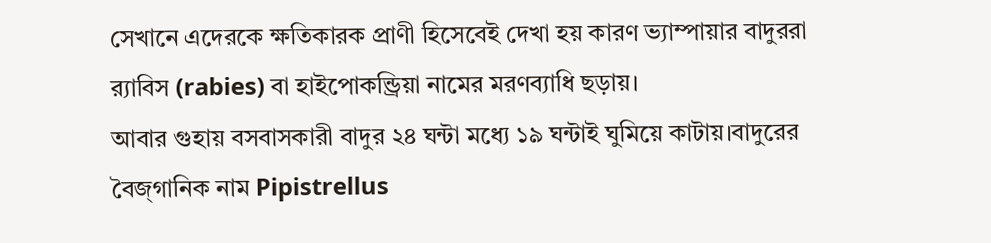সেখানে এদেরকে ক্ষতিকারক প্রাণী হিসেবেই দেখা হয় কারণ ভ্যাম্পায়ার বাদুররা র‌্যাবিস (rabies) বা হাইপোকন্ড্রিয়া নামের মরণব্যাধি ছড়ায়।
আবার গুহায় বসবাসকারী বাদুর ২৪ ঘন্টা মধ্যে ১৯ ঘন্টাই ঘুমিয়ে কাটায়।বাদুরের বৈজ্গানিক নাম Pipistrellus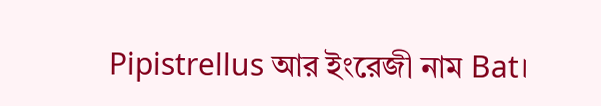Pipistrellus আর ইংরেজী নাম Bat।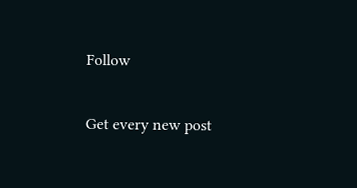Follow

Get every new post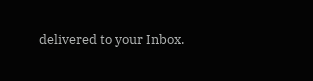delivered to your Inbox.